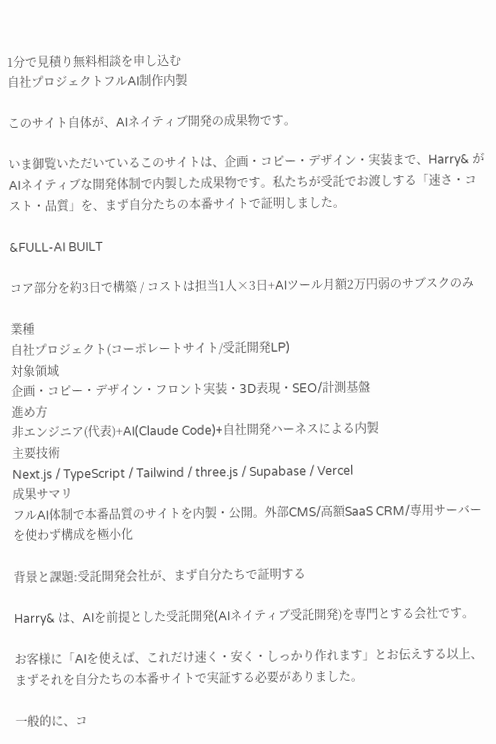1分で見積り無料相談を申し込む
自社プロジェクトフルAI制作内製

このサイト自体が、AIネイティブ開発の成果物です。

いま御覧いただいているこのサイトは、企画・コピー・デザイン・実装まで、Harry& がAIネイティブな開発体制で内製した成果物です。私たちが受託でお渡しする「速さ・コスト・品質」を、まず自分たちの本番サイトで証明しました。

&FULL-AI BUILT

コア部分を約3日で構築 / コストは担当1人×3日+AIツール月額2万円弱のサブスクのみ

業種
自社プロジェクト(コーポレートサイト/受託開発LP)
対象領域
企画・コピー・デザイン・フロント実装・3D表現・SEO/計測基盤
進め方
非エンジニア(代表)+AI(Claude Code)+自社開発ハーネスによる内製
主要技術
Next.js / TypeScript / Tailwind / three.js / Supabase / Vercel
成果サマリ
フルAI体制で本番品質のサイトを内製・公開。外部CMS/高額SaaS CRM/専用サーバーを使わず構成を極小化

背景と課題:受託開発会社が、まず自分たちで証明する

Harry& は、AIを前提とした受託開発(AIネイティブ受託開発)を専門とする会社です。

お客様に「AIを使えば、これだけ速く・安く・しっかり作れます」とお伝えする以上、まずそれを自分たちの本番サイトで実証する必要がありました。

一般的に、コ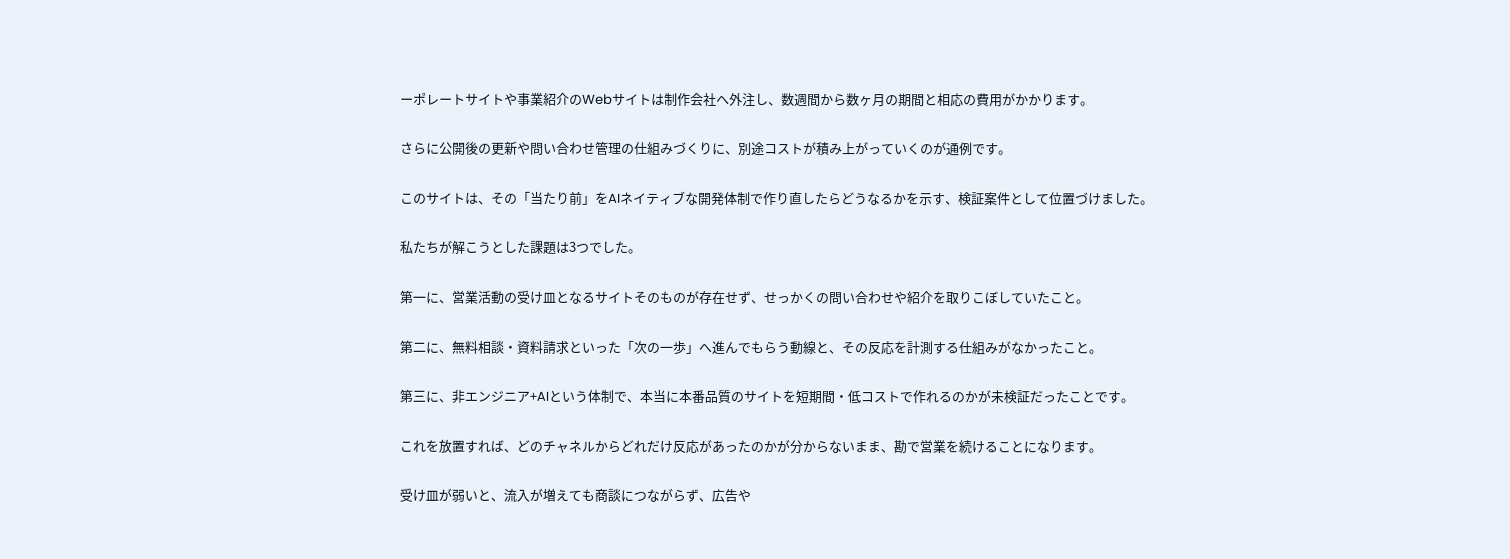ーポレートサイトや事業紹介のWebサイトは制作会社へ外注し、数週間から数ヶ月の期間と相応の費用がかかります。

さらに公開後の更新や問い合わせ管理の仕組みづくりに、別途コストが積み上がっていくのが通例です。

このサイトは、その「当たり前」をAIネイティブな開発体制で作り直したらどうなるかを示す、検証案件として位置づけました。

私たちが解こうとした課題は3つでした。

第一に、営業活動の受け皿となるサイトそのものが存在せず、せっかくの問い合わせや紹介を取りこぼしていたこと。

第二に、無料相談・資料請求といった「次の一歩」へ進んでもらう動線と、その反応を計測する仕組みがなかったこと。

第三に、非エンジニア+AIという体制で、本当に本番品質のサイトを短期間・低コストで作れるのかが未検証だったことです。

これを放置すれば、どのチャネルからどれだけ反応があったのかが分からないまま、勘で営業を続けることになります。

受け皿が弱いと、流入が増えても商談につながらず、広告や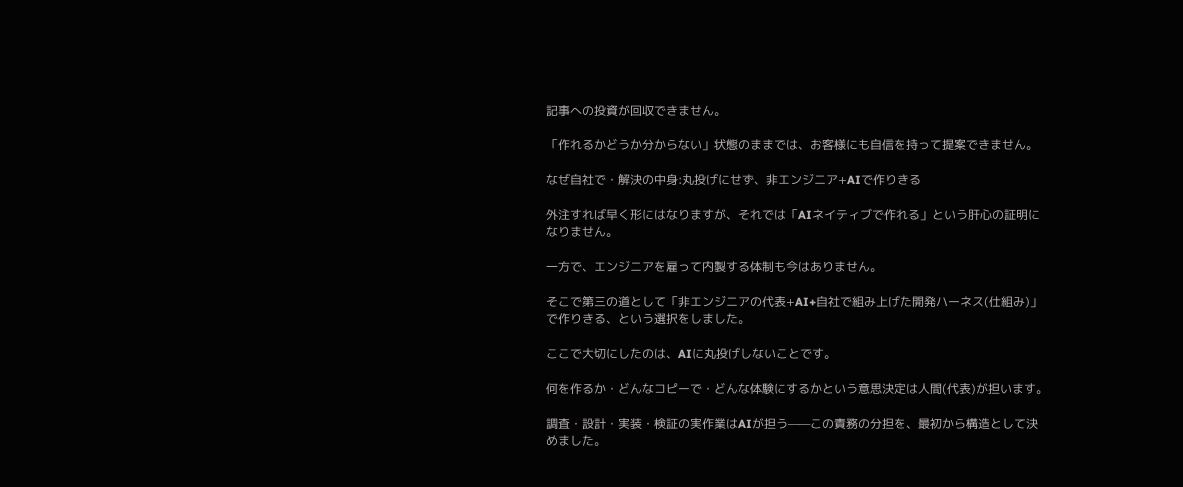記事への投資が回収できません。

「作れるかどうか分からない」状態のままでは、お客様にも自信を持って提案できません。

なぜ自社で・解決の中身:丸投げにせず、非エンジニア+AIで作りきる

外注すれば早く形にはなりますが、それでは「AIネイティブで作れる」という肝心の証明になりません。

一方で、エンジニアを雇って内製する体制も今はありません。

そこで第三の道として「非エンジニアの代表+AI+自社で組み上げた開発ハーネス(仕組み)」で作りきる、という選択をしました。

ここで大切にしたのは、AIに丸投げしないことです。

何を作るか・どんなコピーで・どんな体験にするかという意思決定は人間(代表)が担います。

調査・設計・実装・検証の実作業はAIが担う——この責務の分担を、最初から構造として決めました。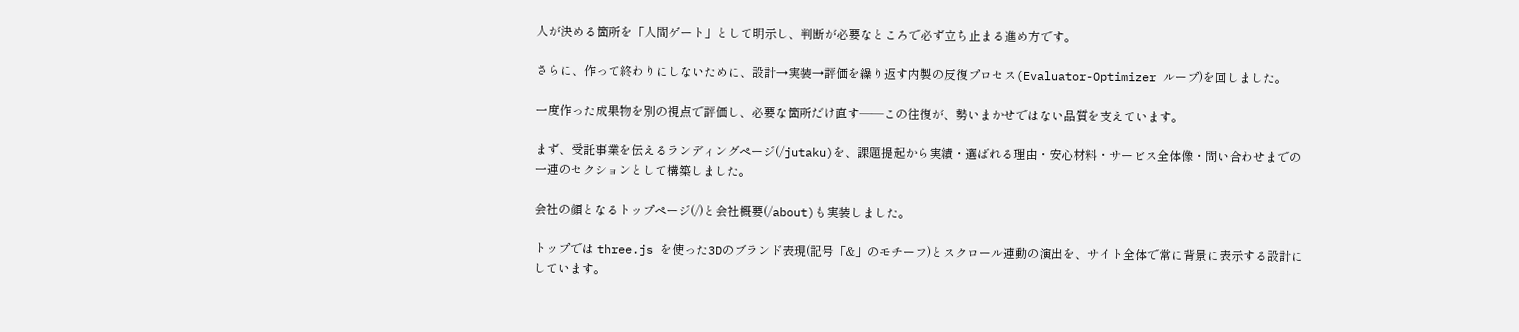人が決める箇所を「人間ゲート」として明示し、判断が必要なところで必ず立ち止まる進め方です。

さらに、作って終わりにしないために、設計→実装→評価を繰り返す内製の反復プロセス(Evaluator-Optimizer ループ)を回しました。

一度作った成果物を別の視点で評価し、必要な箇所だけ直す——この往復が、勢いまかせではない品質を支えています。

まず、受託事業を伝えるランディングページ(/jutaku)を、課題提起から実績・選ばれる理由・安心材料・サービス全体像・問い合わせまでの一連のセクションとして構築しました。

会社の顔となるトップページ(/)と会社概要(/about)も実装しました。

トップでは three.js を使った3Dのブランド表現(記号「&」のモチーフ)とスクロール連動の演出を、サイト全体で常に背景に表示する設計にしています。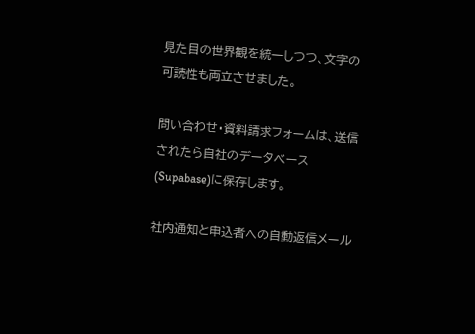見た目の世界観を統一しつつ、文字の可読性も両立させました。

問い合わせ・資料請求フォームは、送信されたら自社のデータベース(Supabase)に保存します。

社内通知と申込者への自動返信メール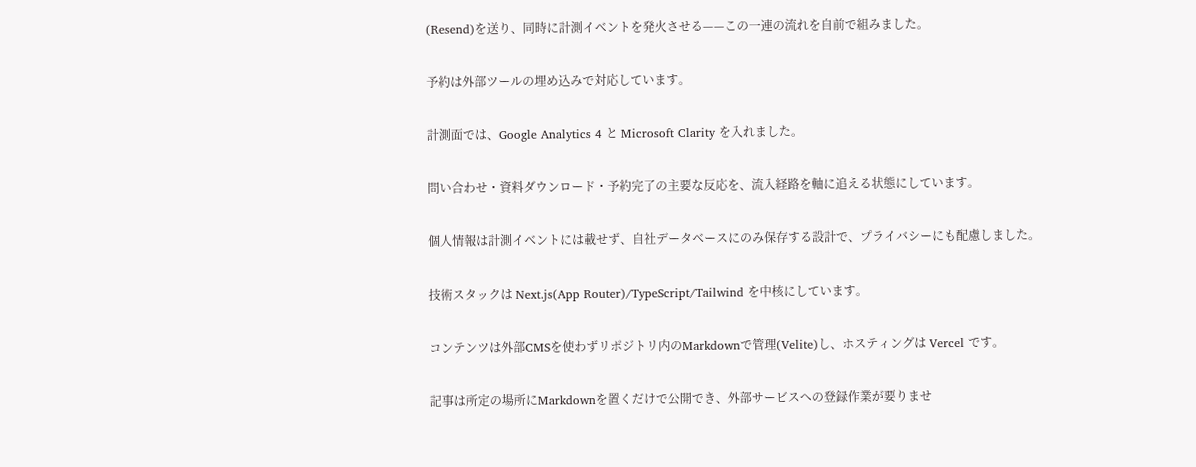(Resend)を送り、同時に計測イベントを発火させる——この一連の流れを自前で組みました。

予約は外部ツールの埋め込みで対応しています。

計測面では、Google Analytics 4 と Microsoft Clarity を入れました。

問い合わせ・資料ダウンロード・予約完了の主要な反応を、流入経路を軸に追える状態にしています。

個人情報は計測イベントには載せず、自社データベースにのみ保存する設計で、プライバシーにも配慮しました。

技術スタックは Next.js(App Router)/TypeScript/Tailwind を中核にしています。

コンテンツは外部CMSを使わずリポジトリ内のMarkdownで管理(Velite)し、ホスティングは Vercel です。

記事は所定の場所にMarkdownを置くだけで公開でき、外部サービスへの登録作業が要りませ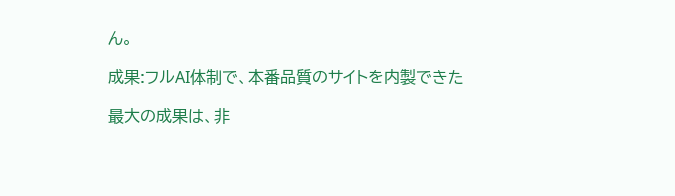ん。

成果:フルAI体制で、本番品質のサイトを内製できた

最大の成果は、非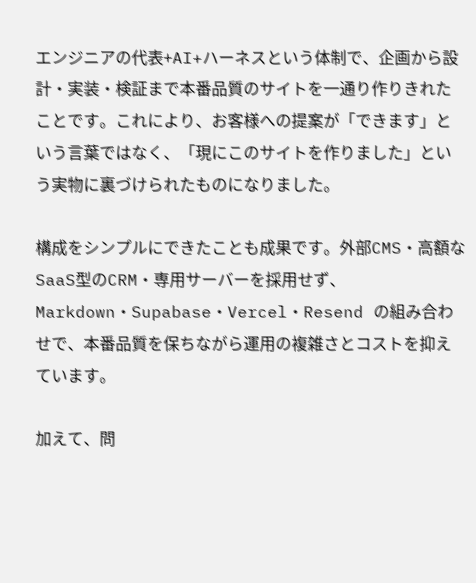エンジニアの代表+AI+ハーネスという体制で、企画から設計・実装・検証まで本番品質のサイトを一通り作りきれたことです。これにより、お客様への提案が「できます」という言葉ではなく、「現にこのサイトを作りました」という実物に裏づけられたものになりました。

構成をシンプルにできたことも成果です。外部CMS・高額なSaaS型のCRM・専用サーバーを採用せず、Markdown・Supabase・Vercel・Resend の組み合わせで、本番品質を保ちながら運用の複雑さとコストを抑えています。

加えて、問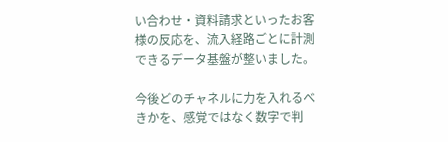い合わせ・資料請求といったお客様の反応を、流入経路ごとに計測できるデータ基盤が整いました。

今後どのチャネルに力を入れるべきかを、感覚ではなく数字で判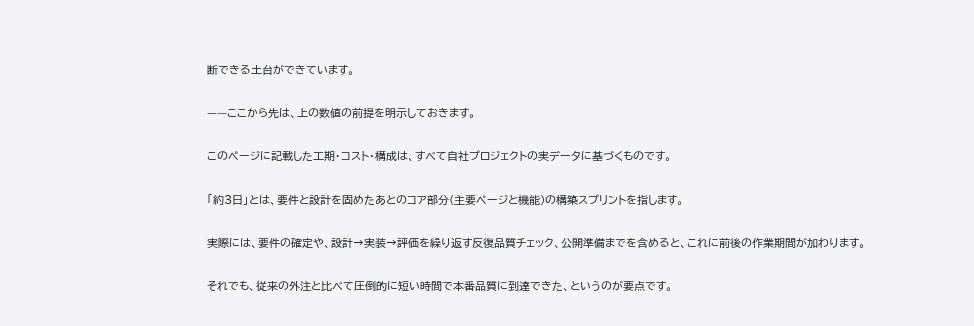断できる土台ができています。

——ここから先は、上の数値の前提を明示しておきます。

このページに記載した工期・コスト・構成は、すべて自社プロジェクトの実データに基づくものです。

「約3日」とは、要件と設計を固めたあとのコア部分(主要ページと機能)の構築スプリントを指します。

実際には、要件の確定や、設計→実装→評価を繰り返す反復品質チェック、公開準備までを含めると、これに前後の作業期間が加わります。

それでも、従来の外注と比べて圧倒的に短い時間で本番品質に到達できた、というのが要点です。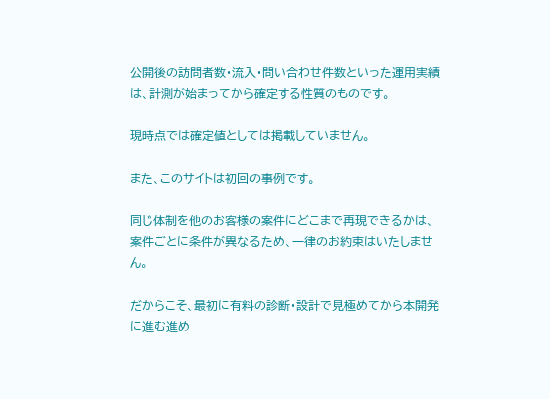公開後の訪問者数・流入・問い合わせ件数といった運用実績は、計測が始まってから確定する性質のものです。

現時点では確定値としては掲載していません。

また、このサイトは初回の事例です。

同じ体制を他のお客様の案件にどこまで再現できるかは、案件ごとに条件が異なるため、一律のお約束はいたしません。

だからこそ、最初に有料の診断・設計で見極めてから本開発に進む進め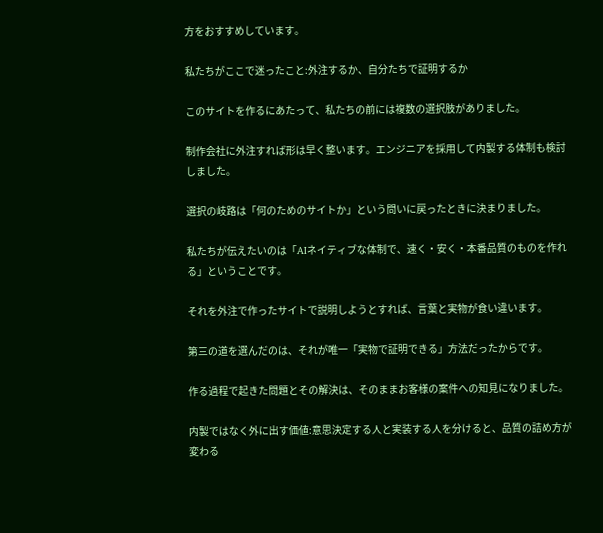方をおすすめしています。

私たちがここで迷ったこと:外注するか、自分たちで証明するか

このサイトを作るにあたって、私たちの前には複数の選択肢がありました。

制作会社に外注すれば形は早く整います。エンジニアを採用して内製する体制も検討しました。

選択の岐路は「何のためのサイトか」という問いに戻ったときに決まりました。

私たちが伝えたいのは「AIネイティブな体制で、速く・安く・本番品質のものを作れる」ということです。

それを外注で作ったサイトで説明しようとすれば、言葉と実物が食い違います。

第三の道を選んだのは、それが唯一「実物で証明できる」方法だったからです。

作る過程で起きた問題とその解決は、そのままお客様の案件への知見になりました。

内製ではなく外に出す価値:意思決定する人と実装する人を分けると、品質の詰め方が変わる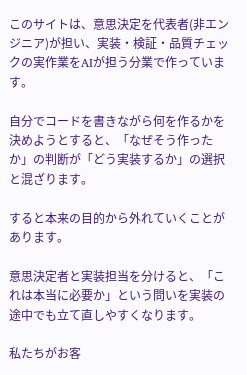このサイトは、意思決定を代表者(非エンジニア)が担い、実装・検証・品質チェックの実作業をAIが担う分業で作っています。

自分でコードを書きながら何を作るかを決めようとすると、「なぜそう作ったか」の判断が「どう実装するか」の選択と混ざります。

すると本来の目的から外れていくことがあります。

意思決定者と実装担当を分けると、「これは本当に必要か」という問いを実装の途中でも立て直しやすくなります。

私たちがお客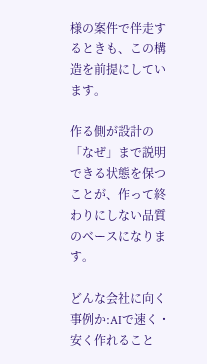様の案件で伴走するときも、この構造を前提にしています。

作る側が設計の「なぜ」まで説明できる状態を保つことが、作って終わりにしない品質のベースになります。

どんな会社に向く事例か:AIで速く・安く作れること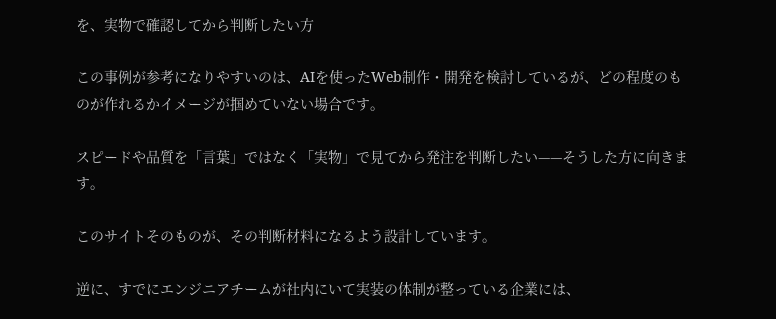を、実物で確認してから判断したい方

この事例が参考になりやすいのは、AIを使ったWeb制作・開発を検討しているが、どの程度のものが作れるかイメージが掴めていない場合です。

スピードや品質を「言葉」ではなく「実物」で見てから発注を判断したい——そうした方に向きます。

このサイトそのものが、その判断材料になるよう設計しています。

逆に、すでにエンジニアチームが社内にいて実装の体制が整っている企業には、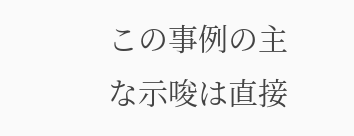この事例の主な示唆は直接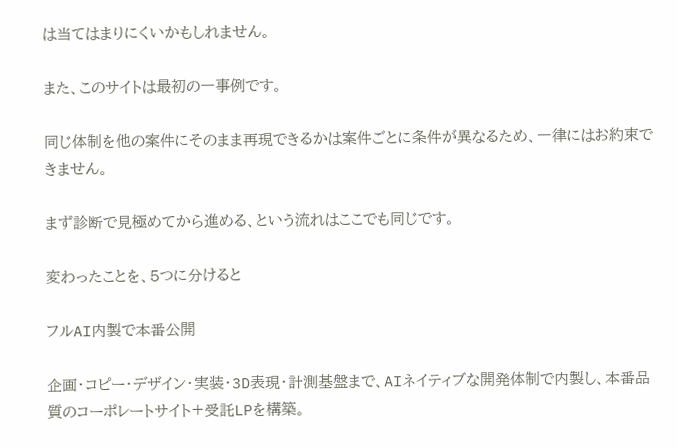は当てはまりにくいかもしれません。

また、このサイトは最初の一事例です。

同じ体制を他の案件にそのまま再現できるかは案件ごとに条件が異なるため、一律にはお約束できません。

まず診断で見極めてから進める、という流れはここでも同じです。

変わったことを、5つに分けると

フルAI内製で本番公開

企画・コピー・デザイン・実装・3D表現・計測基盤まで、AIネイティブな開発体制で内製し、本番品質のコーポレートサイト+受託LPを構築。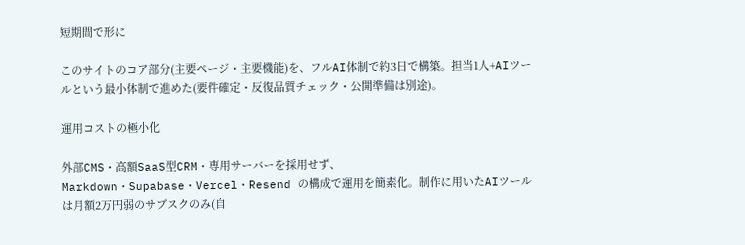短期間で形に

このサイトのコア部分(主要ページ・主要機能)を、フルAI体制で約3日で構築。担当1人+AIツールという最小体制で進めた(要件確定・反復品質チェック・公開準備は別途)。

運用コストの極小化

外部CMS・高額SaaS型CRM・専用サーバーを採用せず、Markdown・Supabase・Vercel・Resend の構成で運用を簡素化。制作に用いたAIツールは月額2万円弱のサブスクのみ(自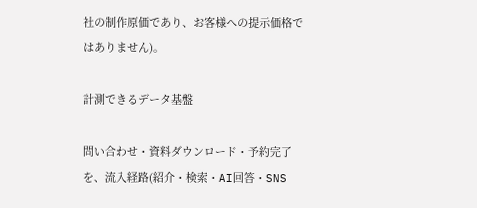社の制作原価であり、お客様への提示価格ではありません)。

計測できるデータ基盤

問い合わせ・資料ダウンロード・予約完了を、流入経路(紹介・検索・AI回答・SNS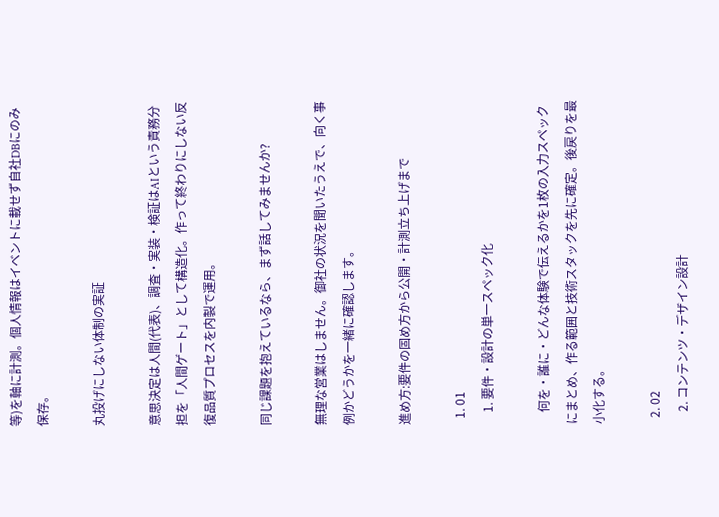等)を軸に計測。個人情報はイベントに載せず自社DBにのみ保存。

丸投げにしない体制の実証

意思決定は人間(代表)、調査・実装・検証はAIという責務分担を「人間ゲート」として構造化。作って終わりにしない反復品質プロセスを内製で運用。

同じ課題を抱えているなら、まず話してみませんか?

無理な営業はしません。御社の状況を聞いたうえで、向く事例かどうかを一緒に確認します。

進め方:要件の固め方から公開・計測立ち上げまで

  1. 01
    1. 要件・設計の単一スペック化

    何を・誰に・どんな体験で伝えるかを1枚の入力スペックにまとめ、作る範囲と技術スタックを先に確定。後戻りを最小化する。

  2. 02
    2. コンテンツ・デザイン設計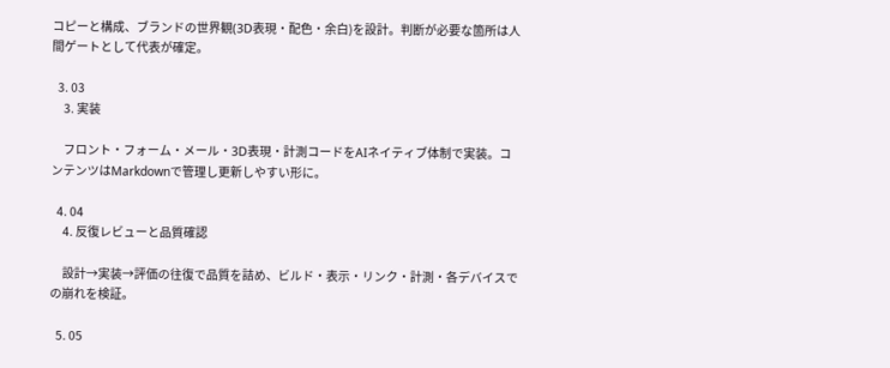コピーと構成、ブランドの世界観(3D表現・配色・余白)を設計。判断が必要な箇所は人間ゲートとして代表が確定。

  3. 03
    3. 実装

    フロント・フォーム・メール・3D表現・計測コードをAIネイティブ体制で実装。コンテンツはMarkdownで管理し更新しやすい形に。

  4. 04
    4. 反復レビューと品質確認

    設計→実装→評価の往復で品質を詰め、ビルド・表示・リンク・計測・各デバイスでの崩れを検証。

  5. 05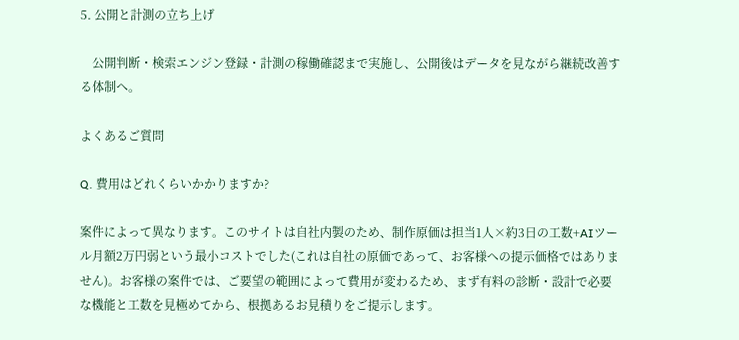5. 公開と計測の立ち上げ

    公開判断・検索エンジン登録・計測の稼働確認まで実施し、公開後はデータを見ながら継続改善する体制へ。

よくあるご質問

Q. 費用はどれくらいかかりますか?

案件によって異なります。このサイトは自社内製のため、制作原価は担当1人×約3日の工数+AIツール月額2万円弱という最小コストでした(これは自社の原価であって、お客様への提示価格ではありません)。お客様の案件では、ご要望の範囲によって費用が変わるため、まず有料の診断・設計で必要な機能と工数を見極めてから、根拠あるお見積りをご提示します。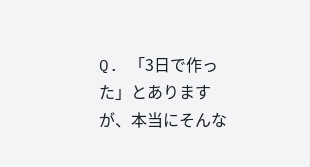Q. 「3日で作った」とありますが、本当にそんな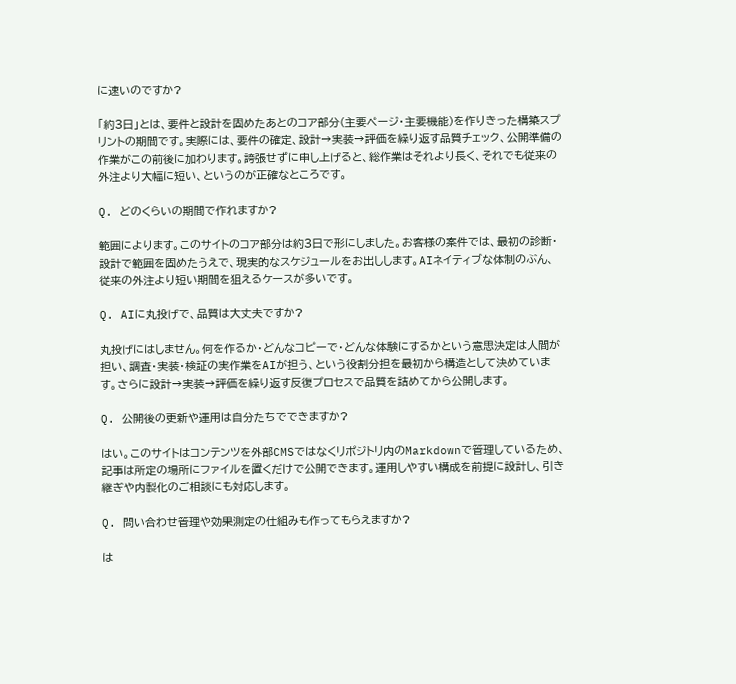に速いのですか?

「約3日」とは、要件と設計を固めたあとのコア部分(主要ページ・主要機能)を作りきった構築スプリントの期間です。実際には、要件の確定、設計→実装→評価を繰り返す品質チェック、公開準備の作業がこの前後に加わります。誇張せずに申し上げると、総作業はそれより長く、それでも従来の外注より大幅に短い、というのが正確なところです。

Q. どのくらいの期間で作れますか?

範囲によります。このサイトのコア部分は約3日で形にしました。お客様の案件では、最初の診断・設計で範囲を固めたうえで、現実的なスケジュールをお出しします。AIネイティブな体制のぶん、従来の外注より短い期間を狙えるケースが多いです。

Q. AIに丸投げで、品質は大丈夫ですか?

丸投げにはしません。何を作るか・どんなコピーで・どんな体験にするかという意思決定は人間が担い、調査・実装・検証の実作業をAIが担う、という役割分担を最初から構造として決めています。さらに設計→実装→評価を繰り返す反復プロセスで品質を詰めてから公開します。

Q. 公開後の更新や運用は自分たちでできますか?

はい。このサイトはコンテンツを外部CMSではなくリポジトリ内のMarkdownで管理しているため、記事は所定の場所にファイルを置くだけで公開できます。運用しやすい構成を前提に設計し、引き継ぎや内製化のご相談にも対応します。

Q. 問い合わせ管理や効果測定の仕組みも作ってもらえますか?

は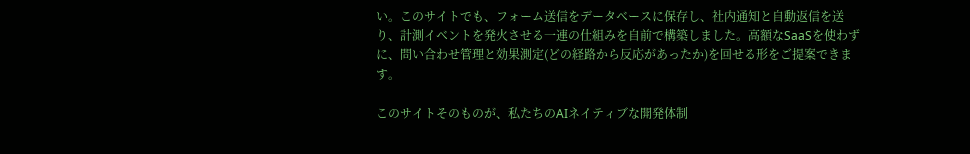い。このサイトでも、フォーム送信をデータベースに保存し、社内通知と自動返信を送り、計測イベントを発火させる一連の仕組みを自前で構築しました。高額なSaaSを使わずに、問い合わせ管理と効果測定(どの経路から反応があったか)を回せる形をご提案できます。

このサイトそのものが、私たちのAIネイティブな開発体制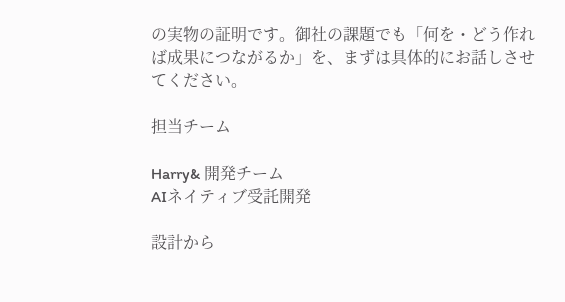の実物の証明です。御社の課題でも「何を・どう作れば成果につながるか」を、まずは具体的にお話しさせてください。

担当チーム

Harry& 開発チーム
AIネイティブ受託開発

設計から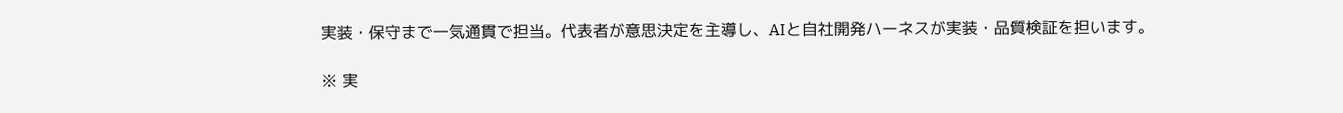実装・保守まで一気通貫で担当。代表者が意思決定を主導し、AIと自社開発ハーネスが実装・品質検証を担います。

※ 実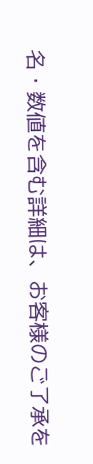名・数値を含む詳細は、お客様のご了承を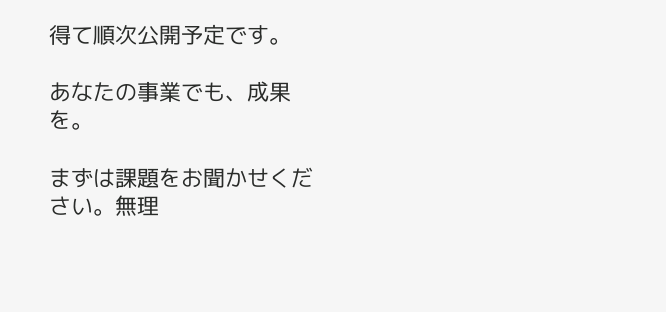得て順次公開予定です。

あなたの事業でも、成果を。

まずは課題をお聞かせください。無理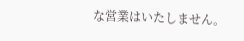な営業はいたしません。